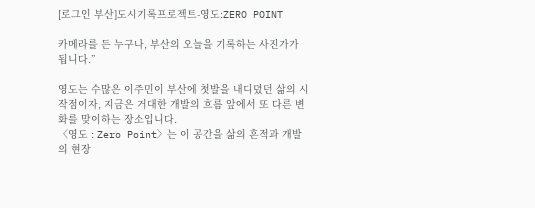[로그인 부산]도시기록프로젝트-영도:ZERO POINT

카메라를 든 누구나, 부산의 오늘을 기록하는 사진가가 됩니다.”

영도는 수많은 이주민이 부산에 첫발을 내디뎠던 삶의 시작점이자, 지금은 거대한 개발의 흐름 앞에서 또 다른 변화를 맞이하는 장소입니다.
〈영도 : Zero Point〉는 이 공간을 삶의 흔적과 개발의 현장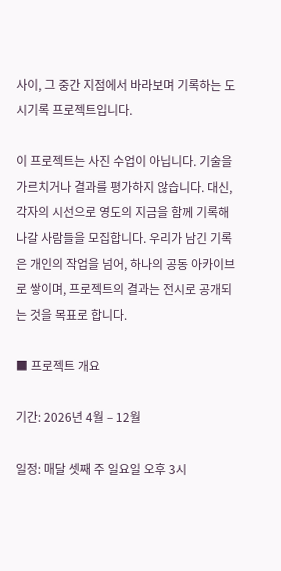사이, 그 중간 지점에서 바라보며 기록하는 도시기록 프로젝트입니다.

이 프로젝트는 사진 수업이 아닙니다. 기술을 가르치거나 결과를 평가하지 않습니다. 대신, 각자의 시선으로 영도의 지금을 함께 기록해 나갈 사람들을 모집합니다. 우리가 남긴 기록은 개인의 작업을 넘어, 하나의 공동 아카이브로 쌓이며, 프로젝트의 결과는 전시로 공개되는 것을 목표로 합니다.

■ 프로젝트 개요

기간: 2026년 4월 – 12월

일정: 매달 셋째 주 일요일 오후 3시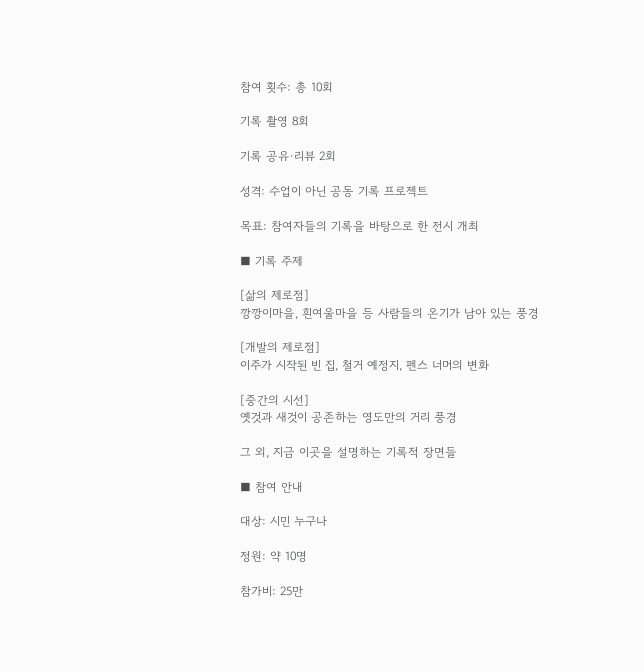참여 횟수: 총 10회

기록 촬영 8회

기록 공유·리뷰 2회

성격: 수업이 아닌 공동 기록 프로젝트

목표: 참여자들의 기록을 바탕으로 한 전시 개최

■ 기록 주제

[삶의 제로점]
깡깡이마을, 흰여울마을 등 사람들의 온기가 남아 있는 풍경

[개발의 제로점]
이주가 시작된 빈 집, 철거 예정지, 펜스 너머의 변화

[중간의 시선]
옛것과 새것이 공존하는 영도만의 거리 풍경

그 외, 지금 이곳을 설명하는 기록적 장면들

■ 참여 안내

대상: 시민 누구나

정원: 약 10명

참가비: 25만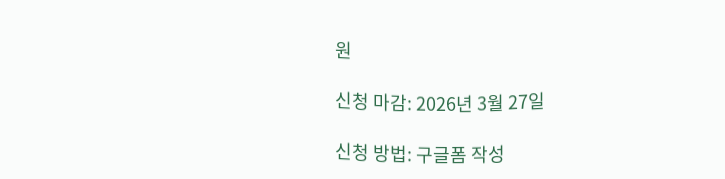원

신청 마감: 2026년 3월 27일

신청 방법: 구글폼 작성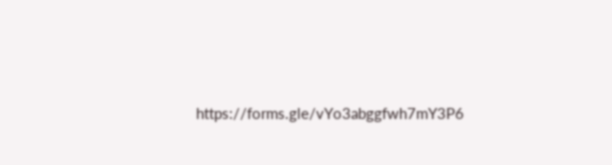https://forms.gle/vYo3abggfwh7mY3P6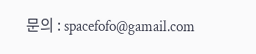문의 : spacefofo@gamail.com